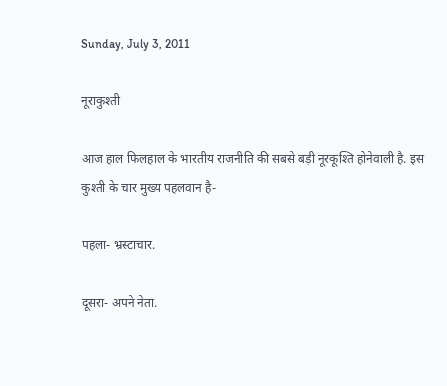Sunday, July 3, 2011

नूराकुश्ती

आज हाल फिलहाल के भारतीय राजनीति की सबसे बड़ी नूरकूश्ति होनेवाली है. इस कुश्ती के चार मुख्य पहलवान है-

पहला- भ्रस्टाचार.

दूसरा- अपने नेता.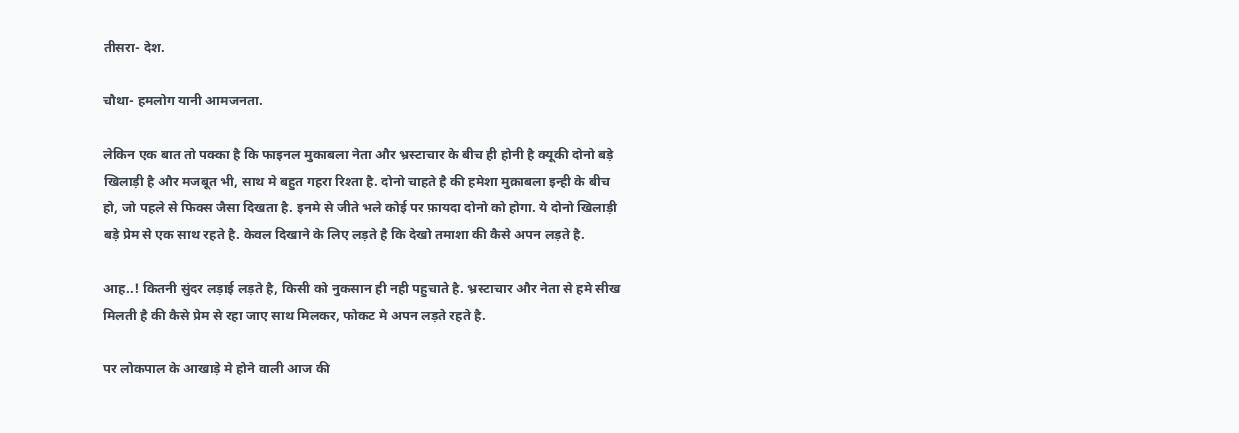तीसरा- देश.

चौथा- हमलोग यानी आमजनता.

लेकिन एक बात तो पक्का है कि फाइनल मुकाबला नेता और भ्रस्टाचार के बीच ही होनी है क्यूकी दोनो बड़े खिलाड़ी है और मजबूत भी, साथ मे बहुत गहरा रिश्ता है. दोनो चाहते है की हमेशा मुक़ाबला इन्ही के बीच हो, जो पहले से फिक्स जैसा दिखता है. इनमे से जीते भले कोई पर फ़ायदा दोनो को होगा. ये दोनो खिलाड़ी बड़े प्रेम से एक साथ रहते है. केवल दिखाने के लिए लड़ते है कि देखो तमाशा की कैसे अपन लड़ते है.

आह..! कितनी सुंदर लड़ाई लड़ते है, किसी को नुकसान ही नही पहुचाते है. भ्रस्टाचार और नेता से हमे सीख मिलती है की कैसे प्रेम से रहा जाए साथ मिलकर, फोकट मे अपन लड़ते रहते है.

पर लोकपाल के आखाड़े मे होने वाली आज की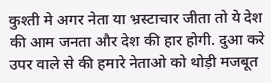कुश्ती मे अगर नेता या भ्रस्टाचार जीता तो ये देश की आम जनता और देश की हार होगी. दुआ करे उपर वाले से की हमारे नेताओ को थोड़ी मजबूत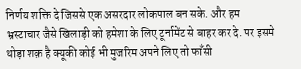निर्णय शक्ति दे जिससे एक असरदार लोकपाल बन सके. और हम भ्रस्टाचार जैसे खिलाड़ी को हमेशा के लिए टूर्नामेंट से बाहर कर दे. पर इसमे थोड़ा शक़ है क्यूकी कोई भी मुजरिम अपने लिए तो फाँसी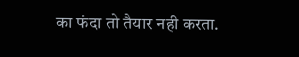का फंदा तो तैयार नही करता.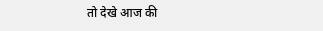तो देखे आज की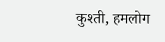कुश्ती, हमलोग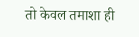तो केवल तमाशा ही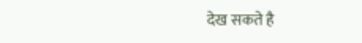देख सकते है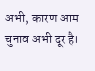अभी, कारण आम चुनाव अभी दूर है।